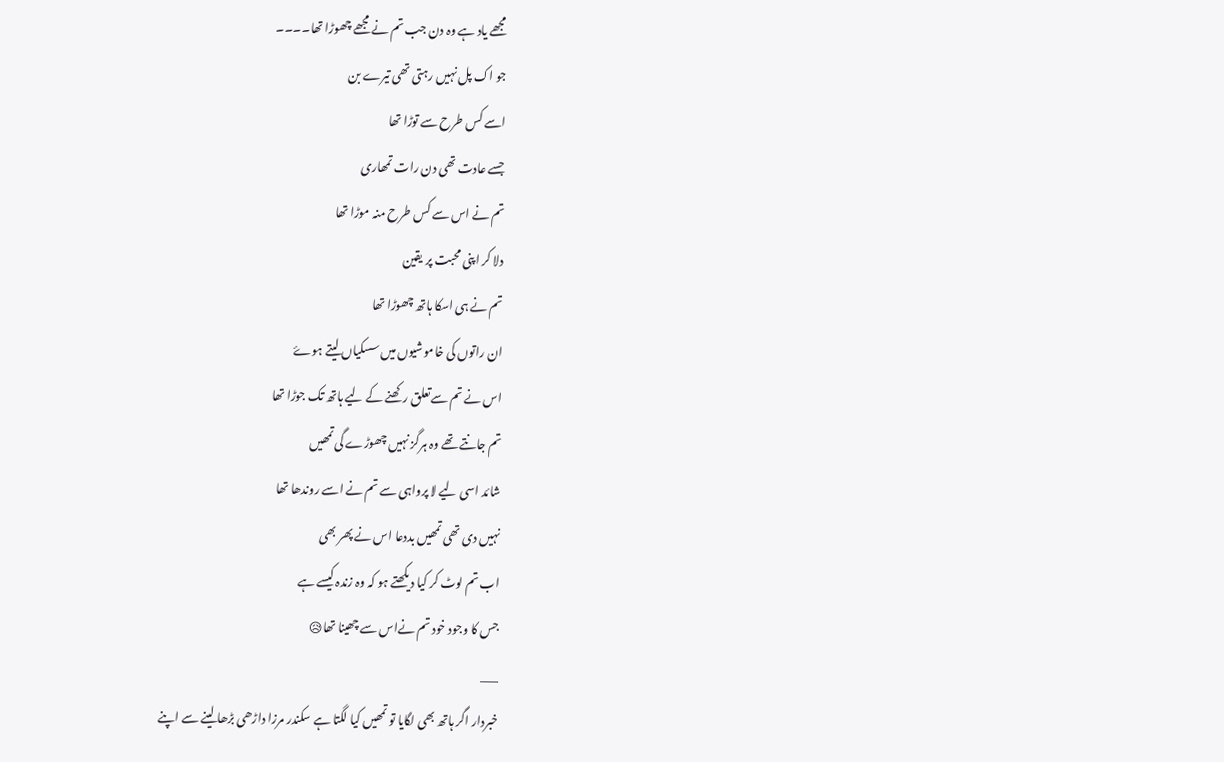مجھے یاد ہے وہ دن جب تم نے مجھے چھوڑا تھا۔۔۔۔
جو اک پل نہیں رہتی تھی تیرے بن
اسے کس طرح سے توڑا تھا
جسے عادت تھی دن رات تمھاری
تم نے اس سے کس طرح منہ موڑا تھا
دلا کر اپنی محبت پر یقین
تم نے ہی اسکا ہاتھ چھوڑا تھا
ان راتوں کی خاموشیوں میں سسکیاں لیتے ہوۓ
اس نے تم سےتعلق رکھنے کے لیے ہاتھ تک جوڑا تھا
تم جانتے تھے وہ ہرگز نہیں چھوڑے گی تمھیں
شائد اسی لیے لا پرواہی سے تم نے اسے روندھا تھا
نہیں دی تھی تمھیں بددعا اس نے پھر بھی
اب تم لوٹ کر کیا دیکھتے ہو کہ وہ زندہ کیسے ہے
جس کا وجود خود تم نےاس سے چھینا تھا😥
___
خبردار اگر ہاتھ بھی لگایا تو تمھیں کیا لگتا ہے سکندر مرزا داڑھی بڑھا لینے سے اپنے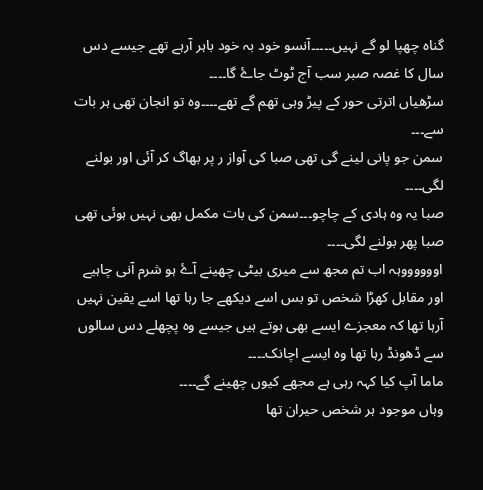گناہ چھپا لو گے نہیں۔۔۔۔۔آنسو خود بہ خود باہر آرہے تھے جیسے دس سال کا غصہ صبر سب آج ٹوٹ جاۓ گا۔۔۔۔
سڑھیاں اترتی حور کے پیڑ وہی تھم گے تھے۔۔۔۔وہ تو انجان تھی ہر بات سے۔۔۔
سمن جو پانی لینے گی تھی صبا کی آواز ر پر بھاگ کر آئی اور بولنے لگی۔۔۔۔
صبا یہ وہ ہادی کے چاچو۔۔۔سمن کی بات مکمل بھی نہیں ہوئی تھی صبا پھر بولنے لگی۔۔۔۔
اووووووہہ اب تم مجھ سے میری بیٹی چھینے آۓ ہو شرم آنی چاہیے اور مقابل کھڑا شخص تو بس اسے دیکھے جا رہا تھا اسے یقین نہیں آرہا تھا کہ معجزے ایسے بھی ہوتے ہیں جیسے وہ پچھلے دس سالوں سے ڈھونڈ رہا تھا وہ ایسے اچانک۔۔۔۔
ماما آپ کیا کہہ رہی ہے مجھے کیوں چھینے گے۔۔۔۔
وہاں موجود ہر شخص حیران تھا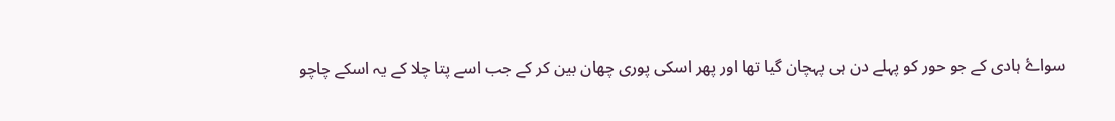سواۓ ہادی کے جو حور کو پہلے دن ہی پہچان گیا تھا اور پھر اسکی پوری چھان بین کر کے جب اسے پتا چلا کے یہ اسکے چاچو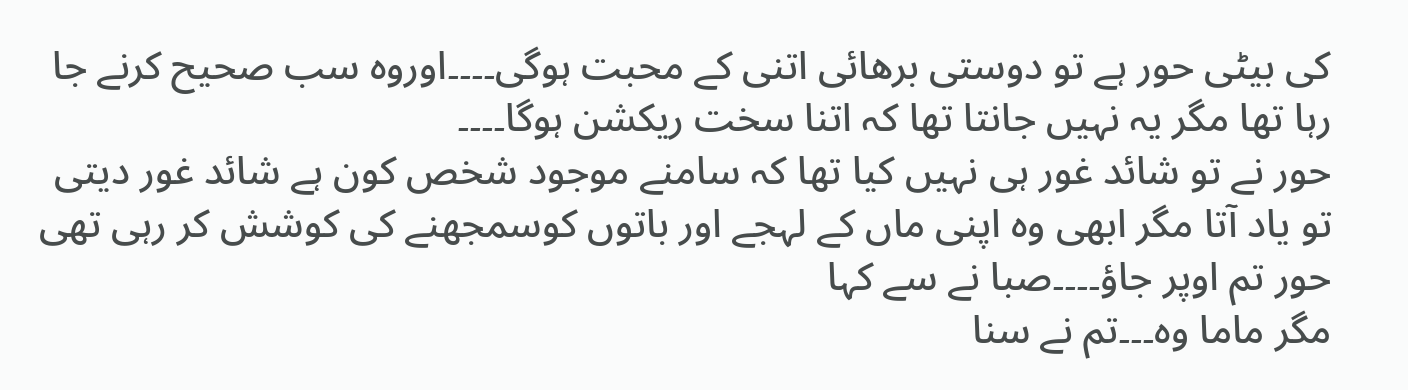کی بیٹی حور ہے تو دوستی برھائی اتنی کے محبت ہوگی۔۔۔۔اوروہ سب صحیح کرنے جا رہا تھا مگر یہ نہیں جانتا تھا کہ اتنا سخت ریکشن ہوگا۔۔۔۔
حور نے تو شائد غور ہی نہیں کیا تھا کہ سامنے موجود شخص کون ہے شائد غور دیتی تو یاد آتا مگر ابھی وہ اپنی ماں کے لہجے اور باتوں کوسمجھنے کی کوشش کر رہی تھی
حور تم اوپر جاؤ۔۔۔۔صبا نے سے کہا
مگر ماما وہ۔۔۔تم نے سنا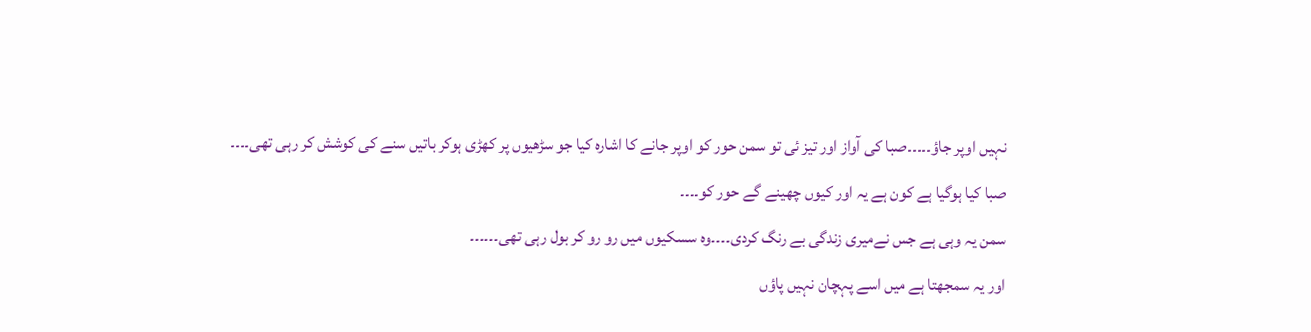نہیں اوپر جاؤ۔۔۔۔۔صبا کی آواز اور تیز ئی تو سمن حور کو اوپر جانے کا اشارہ کیا جو سڑھیوں پر کھڑی ہوکر باتیں سنے کی کوشش کر رہی تھی۔۔۔۔
صبا کیا ہوگیا ہے کون ہے یہ اور کیوں چھینے گے حور کو۔۔۔۔
سمن یہ وہی ہے جس نےمیری زندگی بے رنگ کردی۔۔۔۔وہ سسکیوں میں رو رو کر بول رہی تھی۔۔۔۔۔۔
اور یہ سمجھتا ہے میں اسے پہچان نہیں پاؤں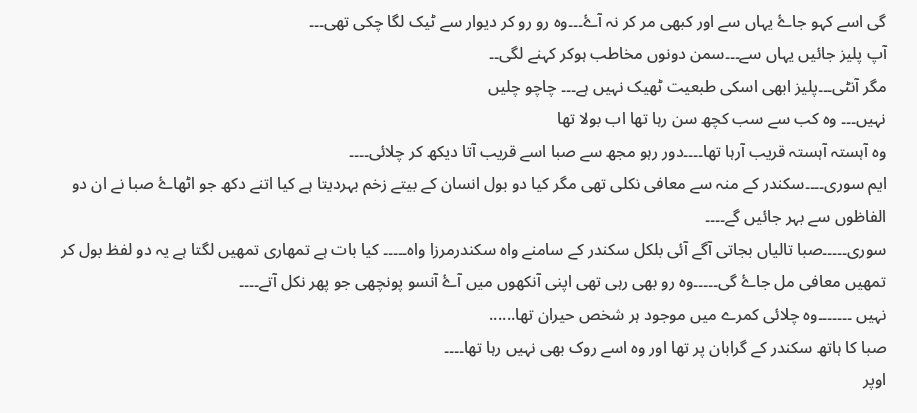گی اسے کہو جاۓ یہاں سے اور کبھی مر کر نہ آۓ۔۔۔وہ رو رو کر دیوار سے ٹیک لگا چکی تھی۔۔۔
آپ پلیز جائیں یہاں سے۔۔۔سمن دونوں مخاطب ہوکر کہنے لگی۔۔
مگر آنٹی۔۔۔پلیز ابھی اسکی طبعیت ٹھیک نہیں ہے۔۔۔ چاچو چلیں
نہیں۔۔۔ وہ کب سے سب کچھ سن رہا تھا اب بولا تھا
وہ آہستہ آہستہ قریب آرہا تھا۔۔۔۔دور رہو مجھ سے صبا اسے قریب آتا دیکھ کر چلائی۔۔۔۔
ایم سوری۔۔۔۔سکندر کے منہ سے معافی نکلی تھی مگر کیا دو بول انسان کے بیتے زخم بہردیتا ہے کیا اتنے دکھ جو اٹھاۓ صبا نے ان دو الفاظوں سے بہر جائیں گے۔۔۔۔
سوری۔۔۔۔۔صبا تالیاں بجاتی آگے آئی بلکل سکندر کے سامنے واہ سکندرمرزا واہ۔۔۔۔۔ کیا بات ہے تمھاری تمھیں لگتا ہے یہ دو لفظ بول کر تمھیں معافی مل جاۓ گی۔۔۔۔۔وہ رو بھی رہی تھی اپنی آنکھوں میں آۓ آنسو پونچھی جو پھر نکل آتے۔۔۔۔
نہیں ۔۔۔۔۔۔۔وہ چلائی کمرے میں موجود ہر شخص حیران تھا......
صبا کا ہاتھ سکندر کے گرابان پر تھا اور وہ اسے روک بھی نہیں رہا تھا۔۔۔۔
اوپر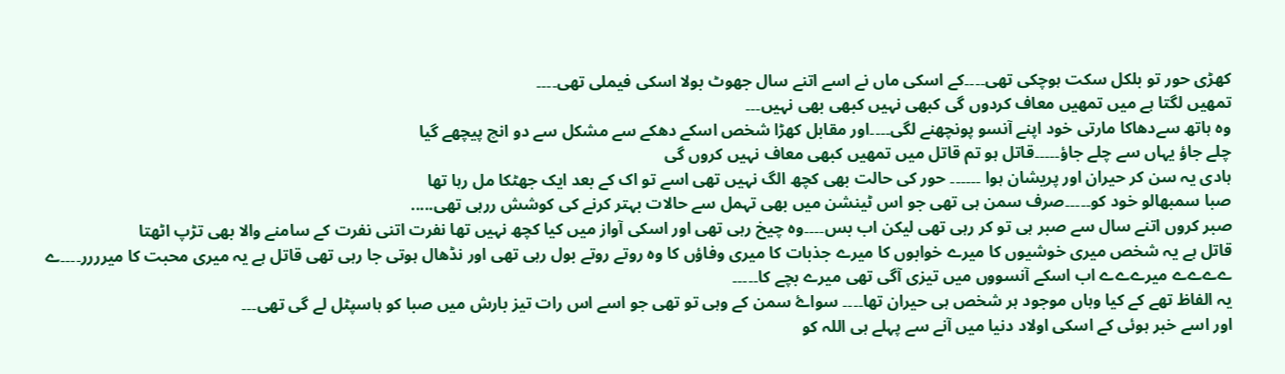کھڑی حور تو بلکل سکت ہوچکی تھی۔۔۔۔کے اسکی ماں نے اسے اتنے سال جھوٹ بولا اسکی فیملی تھی۔۔۔۔
تمھیں لگتا ہے میں تمھیں معاف کردوں گی کبھی نہیں کبھی بھی نہیں۔۔۔
وہ ہاتھ سےدھاکا مارتی خود اپنے آنسو پونچھنے لگی۔۔۔۔اور مقابل کھڑا شخص اسکے دھکے سے مشکل سے دو انچ پیچھے گیا
چلے جاؤ یہاں سے چلے جاؤ۔۔۔۔۔قاتل ہو تم قاتل میں تمھیں کبھی معاف نہیں کروں گی
ہادی یہ سن کر حیران اور پریشان ہوا ۔۔۔۔۔۔ حور کی حالت بھی کچھ الگ نہیں تھی اسے تو اک کے بعد ایک جھٹکا مل رہا تھا
صبا سمبھالو خود کو۔۔۔۔۔صرف سمن ہی تھی جو اس ٹینشن میں بھی تہمل سے حالات بہتر کرنے کی کوشش ررہی تھی.....
صبر کروں اتنے سال سے صبر ہی تو کر رہی تھی لیکن اب بس۔۔۔۔وہ چیخ رہی تھی اور اسکی آواز میں کیا کچھ نہیں تھا نفرت اتنی نفرت کے سامنے والا بھی تڑپ اٹھتا
قاتل ہے یہ شخص میری خوشیوں کا میرے خوابوں کا میرے جذبات کا میری وفاؤں کا وہ روتے روتے بول رہی تھی اور نڈھال ہوتی جا رہی تھی قاتل ہے یہ میری محبت کا میرررر۔۔۔۔ے ےےےے میرےےے اب اسکے آنسووں میں تیزی آگی تھی میرے بچے کا۔۔۔۔۔
یہ الفاظ تھے کے کیا وہاں موجود ہر شخص ہی حیران تھا۔۔۔۔ سواۓ سمن کے وہی تو تھی جو اسے اس رات تیز بارش میں صبا کو ہاسپٹل لے گی تھی۔۔۔
اور اسے خبر ہوئی کے اسکی اولاد دنیا میں آنے سے پہلے ہی اللہ کو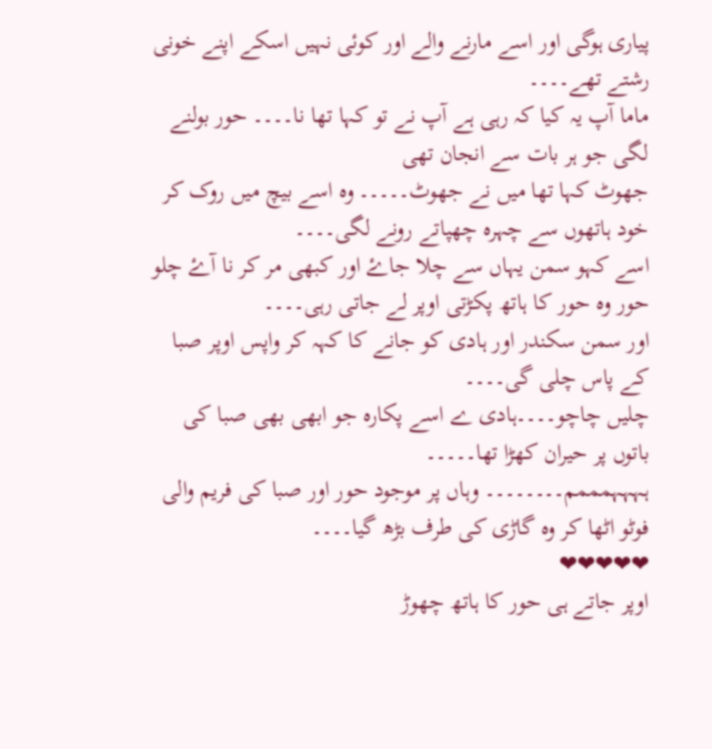پیاری ہوگی اور اسے مارنے والے اور کوئی نہیں اسکے اپنے خونی رشتے تھے۔۔۔۔
ماما آپ یہ کیا کہ رہی ہے آپ نے تو کہا تھا نا۔۔۔۔ حور بولنے لگی جو ہر بات سے انجان تھی
جھوٹ کہا تھا میں نے جھوٹ۔۔۔۔۔ وہ اسے بیچ میں روک کر خود ہاتھوں سے چہرہ چھپاتے رونے لگی۔۔۔۔
اسے کہو سمن یہاں سے چلا جاۓ اور کبھی مر کر نا آۓ چلو حور وہ حور کا ہاتھ پکڑتی اوپر لے جاتی رہی۔۔۔۔
اور سمن سکندر اور ہادی کو جانے کا کہہ کر واپس اوپر صبا کے پاس چلی گی۔۔۔۔
چلیں چاچو۔۔۔۔ہادی ے اسے پکارہ جو ابھی بھی صبا کی باتوں پر حیران کھڑا تھا۔۔۔۔۔
ہہہہمممم۔۔۔۔۔۔۔۔ وہاں پر موجود حور اور صبا کی فریم والی فوٹو اٹھا کر وہ گاڑی کی طرف بڑھ گیا۔۔۔۔
❤❤❤❤❤
اوپر جاتے ہی حور کا ہاتھ چھوڑ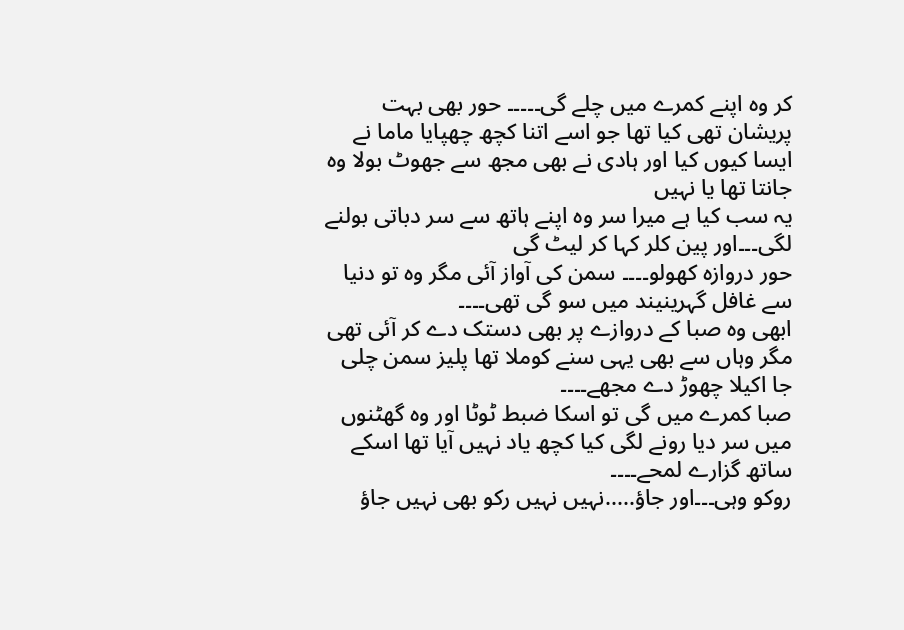کر وہ اپنے کمرے میں چلے گی۔۔۔۔۔ حور بھی بہت پریشان تھی کیا تھا جو اسے اتنا کچھ چھپایا ماما نے ایسا کیوں کیا اور ہادی نے بھی مجھ سے جھوٹ بولا وہ جانتا تھا یا نہیں
یہ سب کیا ہے میرا سر وہ اپنے ہاتھ سے سر دباتی بولنے لگی۔۔۔اور پین کلر کہا کر لیٹ گی
حور دروازہ کھولو۔۔۔۔ سمن کی آواز آئی مگر وہ تو دنیا سے غافل گہرینیند میں سو گی تھی۔۔۔۔
ابھی وہ صبا کے دروازے پر بھی دستک دے کر آئی تھی مگر وہاں سے بھی یہی سنے کوملا تھا پلیز سمن چلی جا اکیلا چھوڑ دے مجھے۔۔۔۔
صبا کمرے میں گی تو اسکا ضبط ٹوٹا اور وہ گھٹنوں میں سر دیا رونے لگی کیا کچھ یاد نہیں آیا تھا اسکے ساتھ گزارے لمحے۔۔۔۔
روکو وہی۔۔۔اور جاؤ.....نہیں نہیں رکو بھی نہیں جاؤ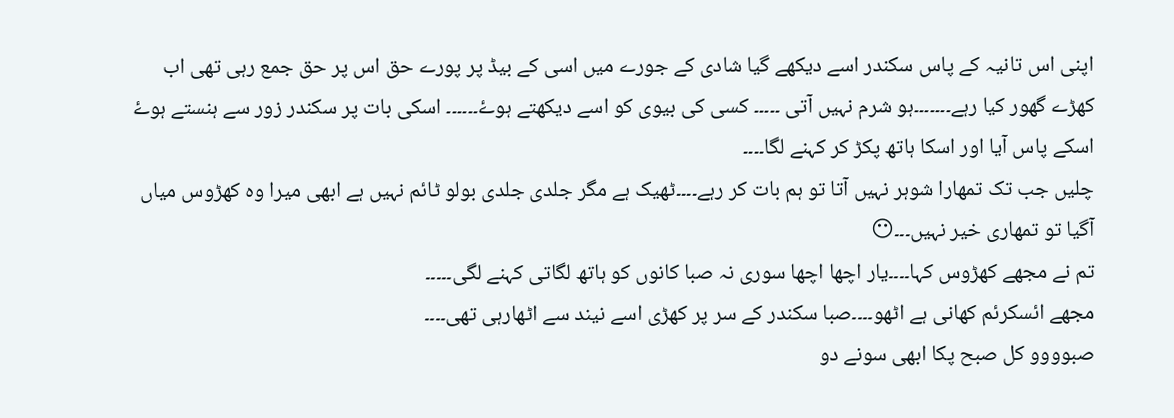اپنی اس تانیہ کے پاس سکندر اسے دیکھے گیا شادی کے جورے میں اسی کے بیڈ پر پورے حق اس پر حق جمع رہی تھی اب کھڑے گھور کیا رہے۔۔۔۔۔۔۔ہو شرم نہیں آتی ۔۔۔۔۔ کسی کی بیوی کو اسے دیکھتے ہوۓ۔۔۔۔۔۔ اسکی بات پر سکندر زور سے ہنستے ہوۓ اسکے پاس آیا اور اسکا ہاتھ پکڑ کر کہنے لگا۔۔۔۔
چلیں جب تک تمھارا شوہر نہیں آتا تو ہم بات کر رہے۔۔۔۔ٹھیک ہے مگر جلدی جلدی بولو ٹائم نہیں ہے ابھی میرا وہ کھڑوس میاں آگیا تو تمھاری خیر نہیں۔۔۔😶
تم نے مجھے کھڑوس کہا۔۔۔۔یار اچھا اچھا سوری نہ صبا کانوں کو ہاتھ لگاتی کہنے لگی۔۔۔۔۔
مجھے ائسکرئم کھانی ہے اٹھو۔۔۔۔صبا سکندر کے سر پر کھڑی اسے نیند سے اٹھارہی تھی۔۔۔۔
صبوووو کل صبح پکا ابھی سونے دو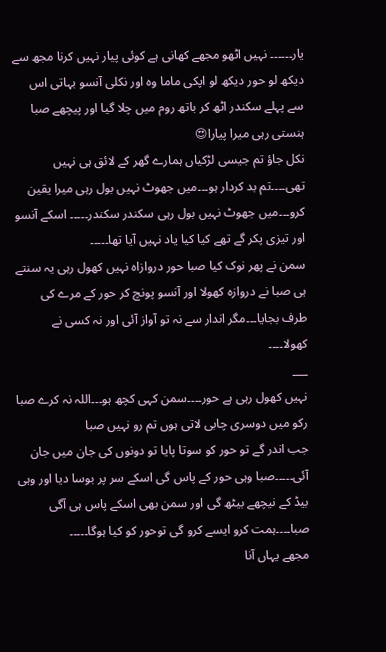یار۔۔۔۔۔۔ نہیں اٹھو مجھے کھانی ہے کوئی پیار نہیں کرنا مجھ سے دیکھ لو حور دیکھ لو اپکی ماما وہ اور نکلی آنسو بہاتی اس سے پہلے سکندر اٹھ کر باتھ روم میں چلا گیا اور پیچھے صبا ہنستی رہی میرا پیارا😍
نکل جاؤ تم جیسی لڑکیاں ہمارے گھر کے لائق ہی نہیں تھی۔۔۔۔تم بد کردار ہو۔۔۔میں جھوٹ نہیں بول رہی میرا یقین کرو۔۔۔میں جھوٹ نہیں بول رہی سکندر سکندر۔۔۔۔۔ اسکے آنسو اور تیزی پکر گے تھے کیا کیا یاد نہیں آیا تھا۔۔۔۔۔
سمن نے پھر نوک کیا صبا حور دروازاہ نہیں کھول رہی یہ سنتے ہی صبا نے دروازہ کھولا اور آنسو پونچ کر حور کے مرے کی طرف بجایا۔۔۔مگر اندار سے نہ تو آواز آئی اور نہ کسی نے کھولا۔۔۔۔
___
نہیں کھول رہی ہے حور۔۔۔۔سمن کہی کچھ ہو۔۔۔اللہ نہ کرے صبا رکو میں دوسری چابی لاتی ہوں تم رو نہیں صبا
جب اندر گے تو حور کو سوتا پایا تو دونوں کی جان میں جان آئی۔۔۔۔۔صبا وہی حور کے پاس گی اسکے سر پر بوسا دیا اور وہی بیڈ کے نیچھے بیٹھ گی اور سمن بھی اسکے پاس ہی آگی صبا۔۔۔۔ہمت کرو ایسے کرو گی توحور کو کیا ہوگا۔۔۔۔۔
مجھے یہاں آنا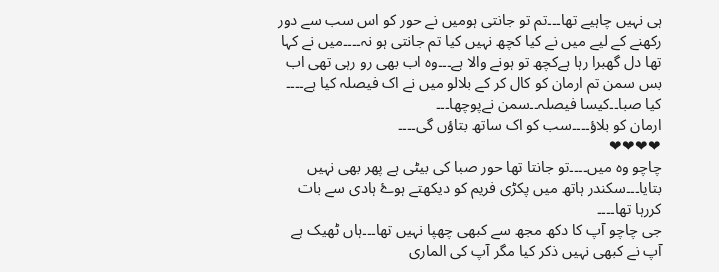ہی نہیں چاہیے تھا۔۔۔تم تو جانتی ہومیں نے حور کو اس سب سے دور رکھنے کے لیے میں نے کیا کچھ نہیں کیا تم جانتی ہو نہ۔۔۔۔میں نے کہا تھا دل گھبرا رہا ہےکچھ تو ہونے والا ہے۔۔۔وہ اب بھی رو رہی تھی اب بس سمن تم ارمان کو کال کر کے بلالو میں نے اک فیصلہ کیا ہے۔۔۔۔
کیا صبا۔۔کیسا فیصلہ۔۔سمن نےپوچھا۔۔۔
ارمان کو بلاؤ۔۔۔۔سب کو اک ساتھ بتاؤں گی۔۔۔۔
❤❤❤❤
چاچو وہ میں۔۔۔۔تو جانتا تھا حور صبا کی بیٹی ہے پھر بھی نہیں بتایا۔۔۔سکندر ہاتھ میں پکڑی فریم کو دیکھتے ہوۓ ہادی سے بات کررہا تھا۔۔۔۔
جی چاچو آپ کا دکھ مجھ سے کبھی چھپا نہیں تھا۔۔۔ہاں ٹھیک ہے آپ نے کبھی نہیں ذکر کیا مگر آپ کی الماری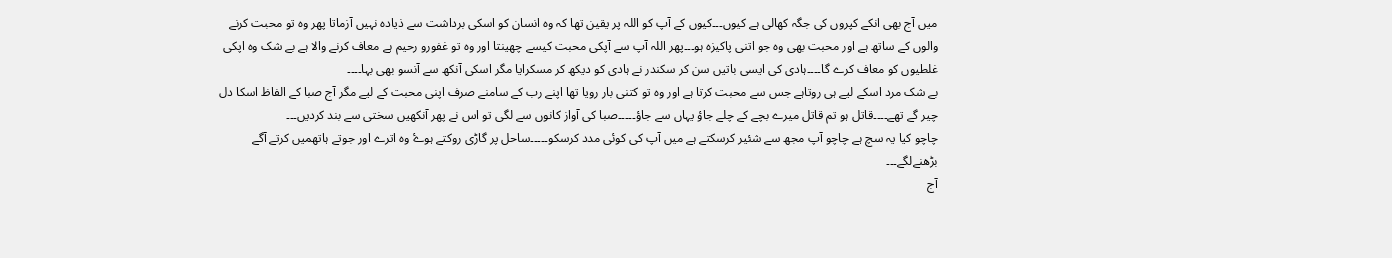میں آج بھی انکے کپروں کی جگہ کھالی ہے کیوں۔۔۔کیوں کے آپ کو اللہ پر یقین تھا کہ وہ انسان کو اسکی برداشت سے ذیادہ نہیں آزماتا پھر وہ تو محبت کرنے والوں کے ساتھ ہے اور محبت بھی وہ جو اتنی پاکیزہ ہو۔۔۔پھر اللہ آپ سے آپکی محبت کیسے چھینتا اور وہ تو غفورو رحیم ہے معاف کرنے والا ہے بے شک وہ اپکی غلطیوں کو معاف کرے گا۔۔۔۔ہادی کی ایسی باتیں سن کر سکندر نے ہادی کو دیکھ کر مسکرایا مگر اسکی آنکھ سے آنسو بھی بہا۔۔۔۔
بے شک مرد اسکے لیے ہی روتاہے جس سے محبت کرتا ہے اور وہ تو کتنی بار رویا تھا اپنے رب کے سامنے صرف اپنی محبت کے لیے مگر آج صبا کے الفاظ اسکا دل چیر گے تھے۔۔۔۔قاتل ہو تم قاتل میرے بچے کے چلے جاؤ یہاں سے جاؤ۔۔۔۔۔صبا کی آواز کانوں سے لگی تو اس نے پھر آنکھیں سختی سے بند کردیں۔۔۔
چاچو کیا یہ سچ ہے چاچو آپ مجھ سے شئیر کرسکتے ہے میں آپ کی کوئی مدد کرسکو۔۔۔۔۔ساحل پر گاڑی روکتے ہوۓ وہ اترے اور جوتے ہاتھمیں کرتے آگے بڑھنےلگے۔۔۔
آج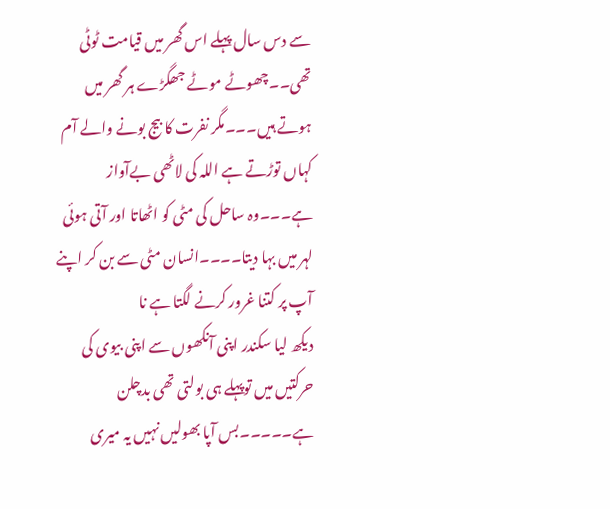سے دس سال پہلے اس گھر میں قیامت ٹوٹی تھی۔۔چھوٹے موٹے جھگڑے ہر گھر میں ہوتے ہیں۔۔۔مگر نفرت کا بیج بونے والے آم کہاں توڑتے ہے اللہ کی لاٹھی بےآواز ہے۔۔۔وہ ساحل کی مٹی کو اٹھاتا اور آتی ہوئی لہر میں بہا دیتا۔۔۔۔انسان مٹی سے بن کر اپنے آپ پر کتنا غرور کرنے لگتا ہے نا
دیکھ لیا سکندر اپنی آنکھوں سے اپنی بیوی کی حرکتیں میں توپہلے ہی بولتی تھی بدچلن ہے۔۔۔۔۔بس آپا بھولیں نہیں یہ میری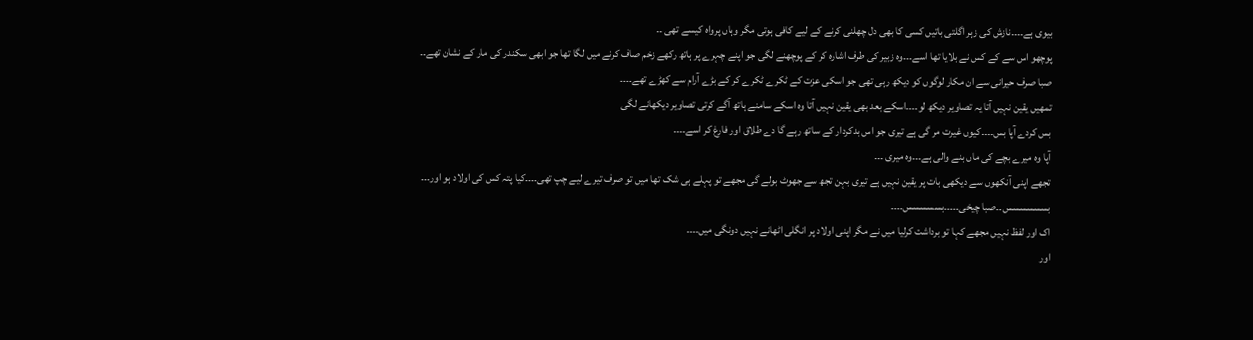بیوی ہے۔۔۔۔نازش کی زہر اگلتی باتیں کسی کا بھی دل چھلنی کرنے کے لیے کافی ہوتی مگر وہاں پرواہ کیسے تھی ۔۔
پوچھو اس سے کے کس نے بلایا تھا اسے۔۔۔وہ زبیر کی طرف اشارہ کر کے پوچھنے لگی جو اپنے چہرے پر ہاتھ رکھے زخم صاف کرنے میں لگا تھا جو ابھی سکندر کی مار کے نشان تھے۔۔
صبا صرف حیرانی سے ان مکار لوگوں کو دیکھ رہی تھی جو اسکی عزت کے ٹکرے ٹکرے کر کے بڑے آرام سے کھڑے تھے۔۔۔۔
تمھیں یقین نہیں آتا یہ تصاویر دیکھ لو۔۔۔۔اسکے بعد بھی یقین نہیں آتا وہ اسکے سامنے ہاتھ آگے کرتی تصاویر دیکھانے لگی
بس کردے آپا بس۔۔۔۔کیوں غیرت مر گی ہے تیری جو اس بدکردار کے ساتھ رہے گا دے طلاق اور فارغ کر اسے۔۔۔۔
آپا وہ میرے بچے کی ماں بنے والی ہے۔۔۔وہ میری ۔۔۔
تجھے اپنی آنکھوں سے دیکھی بات پر یقین نہیں ہے تیری بہن تجھ سے جھوٹ بولے گی مجھے تو پہلے ہی شک تھا میں تو صرف تیرے لیے چپ تھی۔۔۔۔کیا پتہ کس کی اولاد ہو اور۔۔۔
بسسسسسس۔۔صبا چیخی۔۔۔۔۔بسسسسس۔۔۔۔
اک اور لفظ نہیں مجھے کہا تو برداشت کرلیا میں نے مگر اپنی اولاد پر انگلی اٹھانے نہیں دونگی میں۔۔۔۔
اور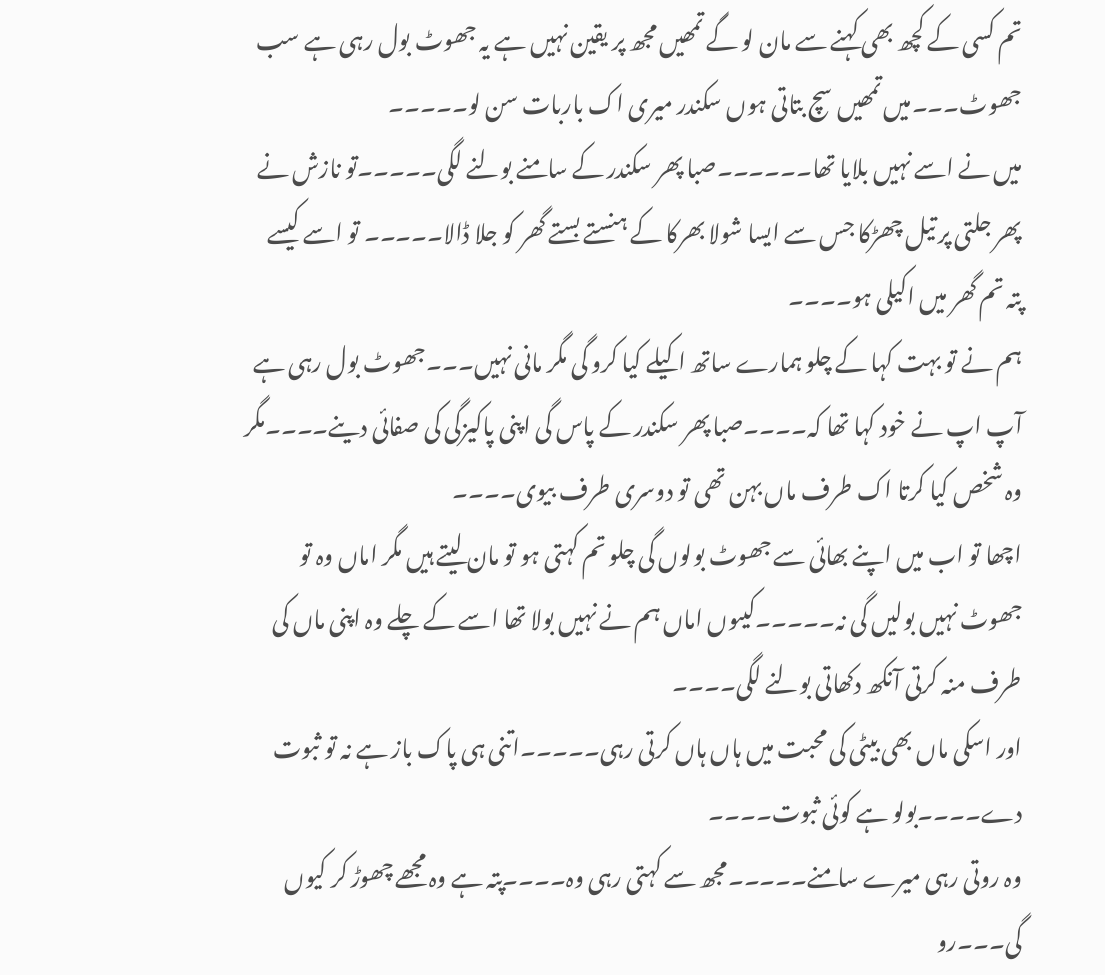تم کسی کے کچھ بھی کہنے سے مان لو گے تمھیں مجھ پر یقین نہیں ہے یہ جھوٹ بول رہی ہے سب جھوٹ۔۔۔میں تمھیں سچ بتاتی ہوں سکندر میری اک باربات سن لو۔۔۔۔۔
میں نے اسے نہیں بلایا تھا۔۔۔۔۔۔صبا پھر سکندر کے سامنے بولنے لگی۔۔۔۔۔تو نازش نے پھر جلتی پر تیل چھڑکا جس سے ایسا شولا بھرکا کے ہنستے بستے گھر کو جلا ڈالا۔۔۔۔۔ تو اسے کیسے پتہ تم گھر میں اکیلی ہو۔۔۔۔
ہم نے تو بہت کہا کے چلو ہمارے ساتھ اکیلے کیا کرو گی مگر مانی نہیں۔۔۔جھوٹ بول رہی ہے آپ اپ نے خود کہا تھا کہ۔۔۔۔صبا پھر سکندر کے پاس گی اپنی پاکیزگی کی صفائی دینے۔۔۔۔مگر وہ شخص کیا کرتا اک طرف ماں بہن تھی تو دوسری طرف بیوی۔۔۔۔
اچھا تو اب میں اپنے بھائی سے جھوٹ بولوں گی چلو تم کہتی ہو تو مان لیتے ہیں مگر اماں وہ تو جھوٹ نہیں بولیں گی نہ۔۔۔۔۔کیںوں اماں ہم نے نہیں بولا تھا اسے کے چلے وہ اپنی ماں کی طرف منہ کرتی آنکھ دکھاتی بولنے لگی۔۔۔۔
اور اسکی ماں بھی بیٹی کی محبت میں ہاں ہاں کرتی رہی۔۔۔۔۔اتنی ہی پاک باز ہے نہ تو ثبوت دے۔۔۔۔بولو ہے کوئی ثبوت۔۔۔۔
وہ روتی رہی میرے سامنے۔۔۔۔۔مجھ سے کہتی رہی وہ۔۔۔۔پتہ ہے وہ مجھے چھوڑ کر کیوں گی۔۔۔رو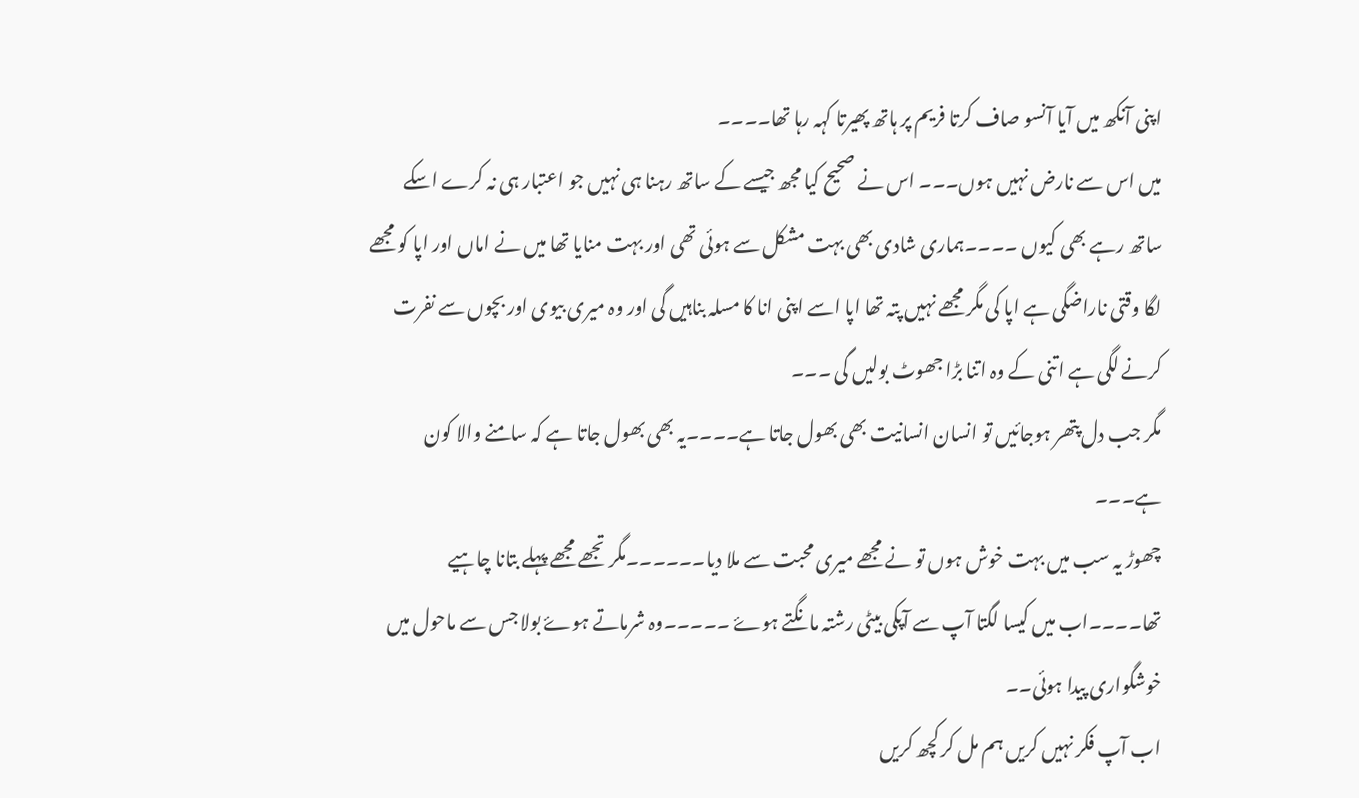اپنی آنکھ میں آیا آنسو صاف کرتا فریم پر ہاتھ پھیرتا کہہ رہا تھا۔۔۔۔
میں اس سے نارض نہیں ہوں۔۔۔ اس نے صحیح کیا مجھ جیسے کے ساتھ رہنا ہی نہیں جو اعتبار ہی نہ کرے اسکے ساتھ رہے بھی کیوں ۔۔۔۔ہماری شادی بھی بہت مشکل سے ہوئی تھی اور بہت منایا تھا میں نے اماں اور اپا کو مجھے لگا وقتی ناراضگی ہے اپا کی مگر مجھے نہیں پتہ تھا اپا اسے اپنی انا کا مسلہ بناہیں گی اور وہ میری بیوی اور بچوں سے نفرت کرنے لگی ہے اتنی کے وہ اتنا بڑا جھوٹ بولیں گی ۔۔۔
مگر جب دل پتھر ہوجائیں تو انسان انسانیت بھی بھول جاتا ہے۔۔۔۔یہ بھی بھول جاتا ہے کہ سامنے والا کون ہے۔۔۔
چھوڑ یہ سب میں بہت خوش ہوں تو نے مجھے میری محبت سے ملا دیا۔۔۔۔۔۔مگر تجھے مجھے پہلے بتانا چاہیے تھا۔۔۔۔اب میں کیسا لگتا آپ سے آپکی بیٹی رشتہ مانگتے ہوۓ ۔۔۔۔۔وہ شرماتے ہوۓ بولا جس سے ماحول میں خوشگواری پیدا ہوئی۔۔
اب آپ فکر نہیں کریں ہم مل کر کچھ کریں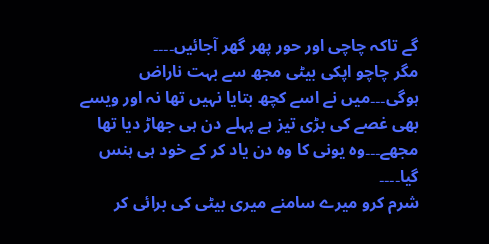گے تاکہ چاچی اور حور پھر گھر آجائیں۔۔۔۔
مگر چاچو اپکی بیٹی مجھ سے بہت ناراض ہوگی۔۔۔میں نے اسے کچھ بتایا نہیں تھا نہ اور ویسے بھی غصے کی بڑی تیز ہے پہلے دن ہی جھاڑ دیا تھا مجھے۔۔۔وہ یونی کا وہ دن یاد کر کے خود ہی ہنس گیا۔۔۔۔
شرم کرو میرے سامنے میری بیٹی کی برائی کر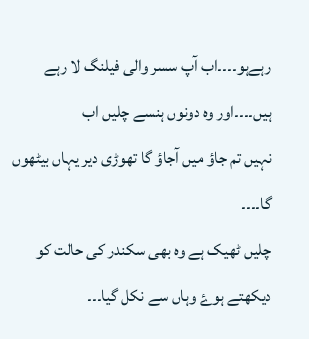رہےہو۔۔۔۔اب آپ سسر والی فیلنگ لا رہے ہیں۔۔۔۔اور وہ دونوں ہنسے چلیں اب
نہیں تم جاؤ میں آجاؤ گا تھوڑی دیر یہاں بیٹھوں گا۔۔۔۔
چلیں ٹھیک ہے وہ بھی سکندر کی حالت کو دیکھتے ہوۓ وہاں سے نکل گیا۔۔۔